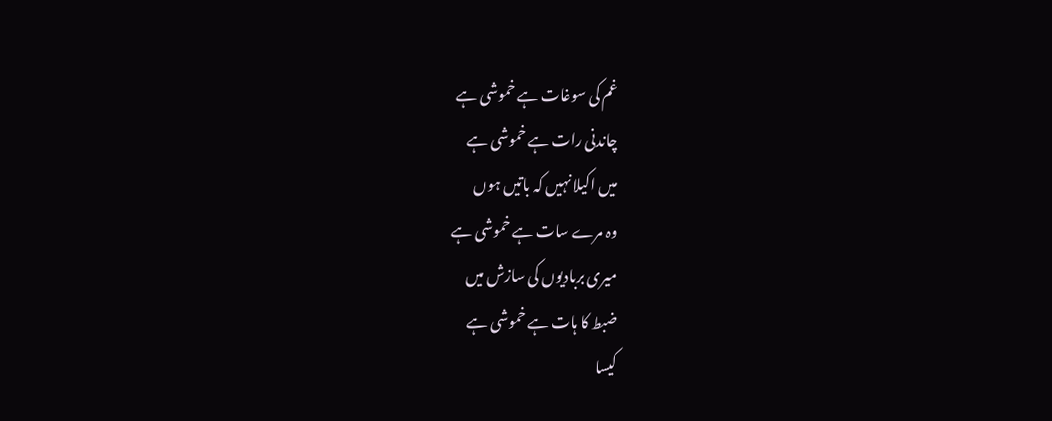غم کی سوغات ہے خموشی ہے
چاندنی رات ہے خموشی ہے
میں اکیلا نہیں کہ باتیں ہوں
وہ مرے سات ہے خموشی ہے
میری بربادیوں کی سازش میں
ضبط کا ہات ہے خموشی ہے
کیسا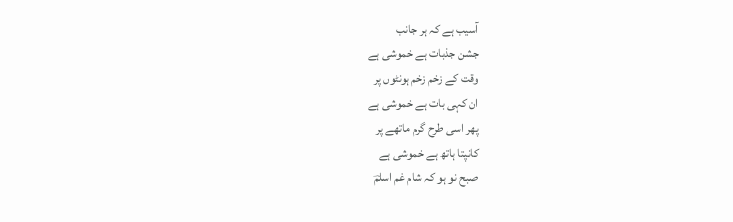آسیب ہے کہ ہر جانب
جشن جذبات ہے خموشی ہے
وقت کے زخم زخم ہونٹوں پر
ان کہی بات ہے خموشی ہے
پھر اسی طرح گرم ماتھے پر
کانپتا ہاتھ ہے خموشی ہے
صبح نو ہو کہ شام غم اسلمؔ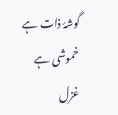گوشۂ ذات ہے خموشی ہے
غزل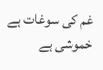غم کی سوغات ہے خموشی ہے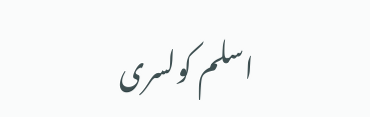اسلم کولسری